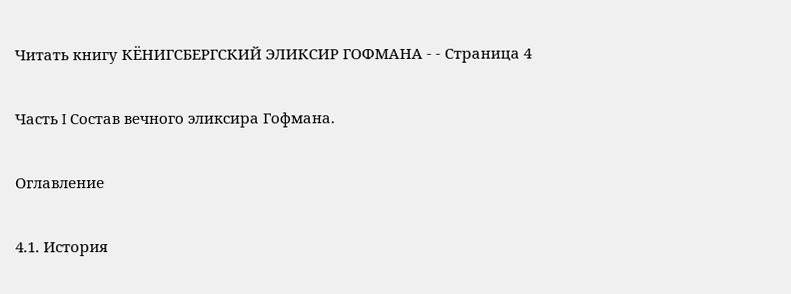Читать книгу КЁНИГСБЕРГСКИЙ ЭЛИКСИР ГОФМАНА - - Страница 4

Часть I Состав вечного эликсира Гофмана.

Оглавление

4.1. История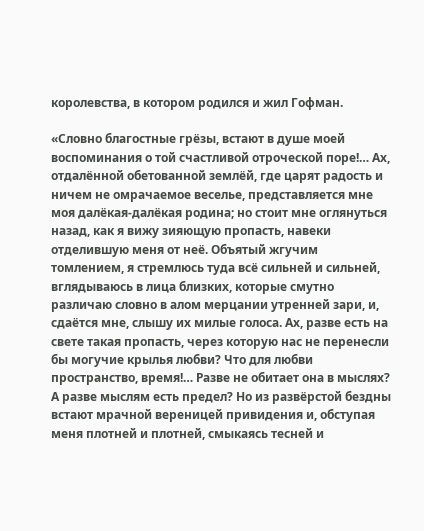королевства, в котором родился и жил Гофман.

«Словно благостные грёзы, встают в душе моей воспоминания о той счастливой отроческой поре!… Ах, отдалённой обетованной землёй, где царят радость и ничем не омрачаемое веселье, представляется мне моя далёкая-далёкая родина; но стоит мне оглянуться назад, как я вижу зияющую пропасть, навеки отделившую меня от неё. Объятый жгучим томлением, я стремлюсь туда всё сильней и сильней, вглядываюсь в лица близких, которые смутно различаю словно в алом мерцании утренней зари, и, сдаётся мне, слышу их милые голоса. Ах, разве есть на свете такая пропасть, через которую нас не перенесли бы могучие крылья любви? Что для любви пространство, время!… Разве не обитает она в мыслях? А разве мыслям есть предел? Но из развёрстой бездны встают мрачной вереницей привидения и, обступая меня плотней и плотней, смыкаясь тесней и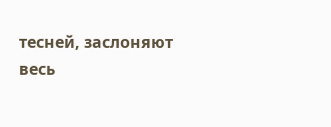тесней, заслоняют весь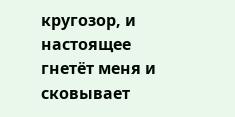кругозор, и настоящее гнетёт меня и сковывает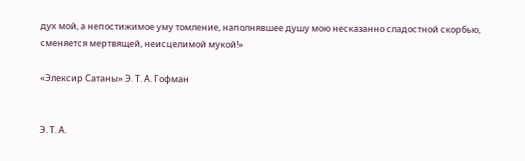дух мой, а непостижимое уму томление, наполнявшее душу мою несказанно сладостной скорбью, сменяется мертвящей, неисцелимой мукой!»

«Элексир Сатаны» Э. Т. А. Гофман


Э. Т. А.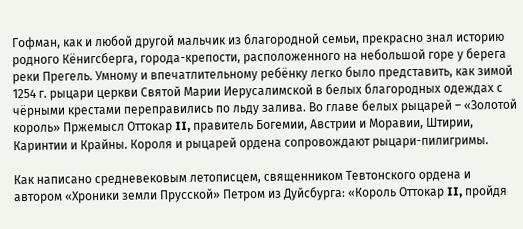Гофман, как и любой другой мальчик из благородной семьи, прекрасно знал историю родного Кёнигсберга, города-крепости, расположенного на небольшой горе у берега реки Прегель. Умному и впечатлительному ребёнку легко было представить, как зимой 1254 г. рыцари церкви Святой Марии Иерусалимской в белых благородных одеждах с чёрными крестами переправились по льду залива. Во главе белых рыцарей – «Золотой король» Пржемысл Оттокар II, правитель Богемии, Австрии и Моравии, Штирии, Каринтии и Крайны. Короля и рыцарей ордена сопровождают рыцари-пилигримы.

Как написано средневековым летописцем, священником Тевтонского ордена и автором «Хроники земли Прусской» Петром из Дуйсбурга: «Король Оттокар II, пройдя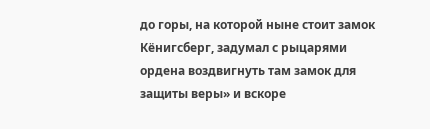до горы, на которой ныне стоит замок Кёнигсберг, задумал с рыцарями ордена воздвигнуть там замок для защиты веры» и вскоре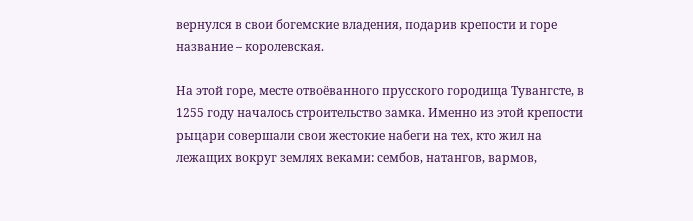вернулся в свои богемские владения, подарив крепости и горе название – королевская.

На этой горе, месте отвоёванного прусского городища Тувангсте, в 1255 году началось строительство замка. Именно из этой крепости рыцари совершали свои жестокие набеги на тех, кто жил на лежащих вокруг землях веками: сембов, натангов, вармов,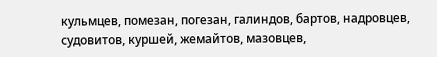кульмцев, помезан, погезан, галиндов, бартов, надровцев, судовитов, куршей, жемайтов, мазовцев,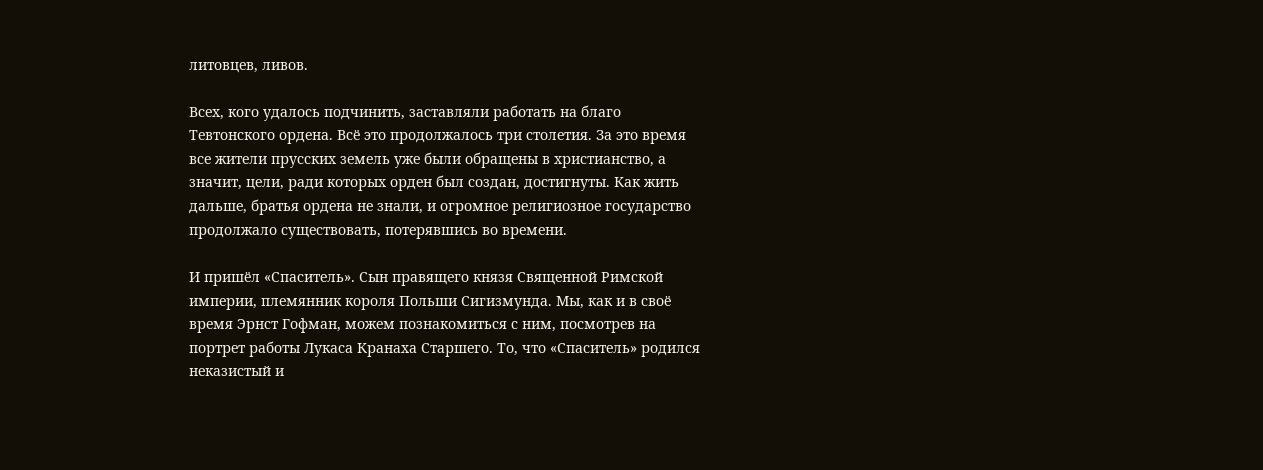литовцев, ливов.

Всех, кого удалось подчинить, заставляли работать на благо Тевтонского ордена. Всё это продолжалось три столетия. За это время все жители прусских земель уже были обращены в христианство, а значит, цели, ради которых орден был создан, достигнуты. Как жить дальше, братья ордена не знали, и огромное религиозное государство продолжало существовать, потерявшись во времени.

И пришёл «Спаситель». Сын правящего князя Священной Римской империи, племянник короля Польши Сигизмунда. Мы, как и в своё время Эрнст Гофман, можем познакомиться с ним, посмотрев на портрет работы Лукаса Кранаха Старшего. То, что «Спаситель» родился неказистый и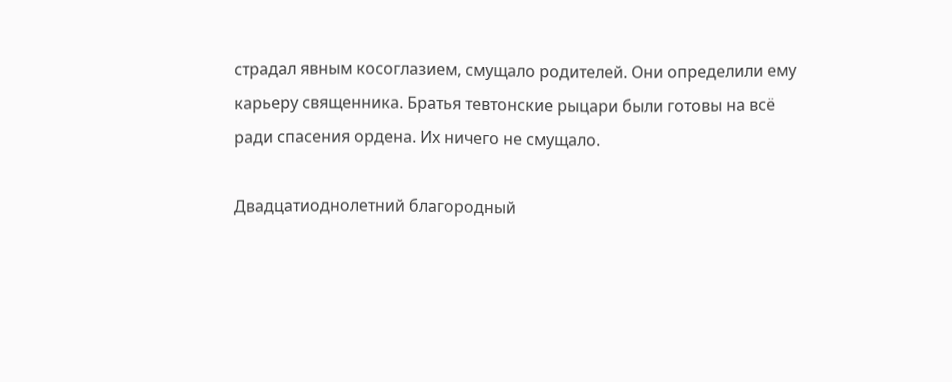страдал явным косоглазием, смущало родителей. Они определили ему карьеру священника. Братья тевтонские рыцари были готовы на всё ради спасения ордена. Их ничего не смущало.

Двадцатиоднолетний благородный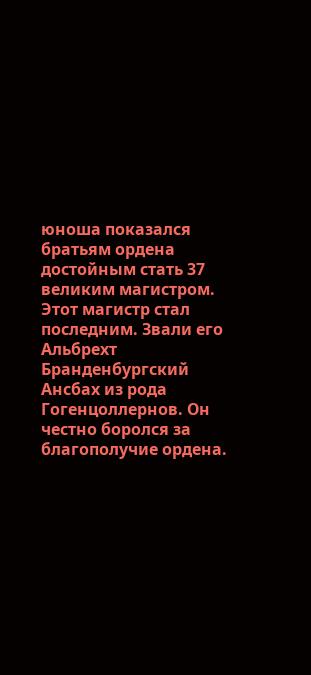юноша показался братьям ордена достойным стать 37 великим магистром. Этот магистр стал последним. Звали его Альбрехт Бранденбургский Ансбах из рода Гогенцоллернов. Он честно боролся за благополучие ордена.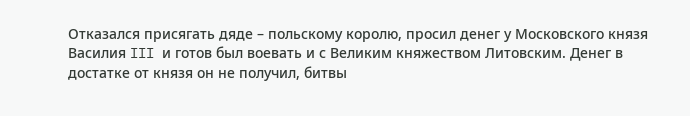Отказался присягать дяде – польскому королю, просил денег у Московского князя Василия III и готов был воевать и с Великим княжеством Литовским. Денег в достатке от князя он не получил, битвы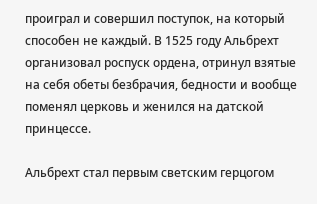проиграл и совершил поступок, на который способен не каждый. В 1525 году Альбрехт организовал роспуск ордена, отринул взятые на себя обеты безбрачия, бедности и вообще поменял церковь и женился на датской принцессе.

Альбрехт стал первым светским герцогом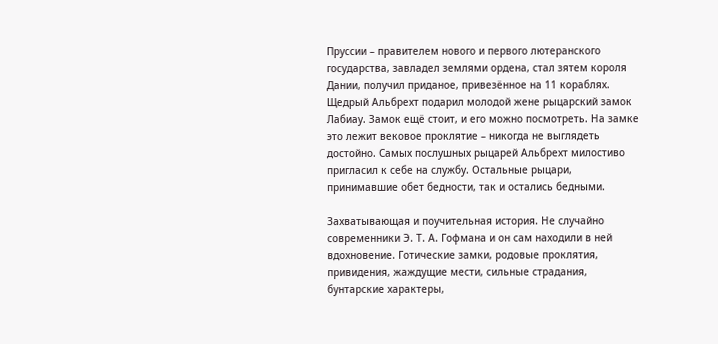Пруссии – правителем нового и первого лютеранского государства, завладел землями ордена, стал зятем короля Дании, получил приданое, привезённое на 11 кораблях. Щедрый Альбрехт подарил молодой жене рыцарский замок Лабиау. Замок ещё стоит, и его можно посмотреть. На замке это лежит вековое проклятие – никогда не выглядеть достойно. Самых послушных рыцарей Альбрехт милостиво пригласил к себе на службу. Остальные рыцари, принимавшие обет бедности, так и остались бедными.

Захватывающая и поучительная история. Не случайно современники Э. Т. А. Гофмана и он сам находили в ней вдохновение. Готические замки, родовые проклятия, привидения, жаждущие мести, сильные страдания, бунтарские характеры,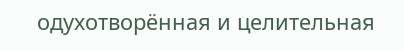одухотворённая и целительная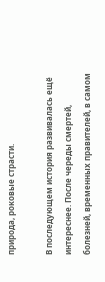природа, роковые страсти.

В последующем история развивалась ещё интереснее. После череды смертей, болезней, временных правителей, в самом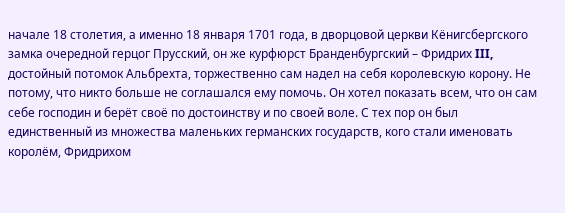начале 18 столетия, а именно 18 января 1701 года, в дворцовой церкви Кёнигсбергского замка очередной герцог Прусский, он же курфюрст Бранденбургский – Фридрих III, достойный потомок Альбрехта, торжественно сам надел на себя королевскую корону. Не потому, что никто больше не соглашался ему помочь. Он хотел показать всем, что он сам себе господин и берёт своё по достоинству и по своей воле. С тех пор он был единственный из множества маленьких германских государств, кого стали именовать королём, Фридрихом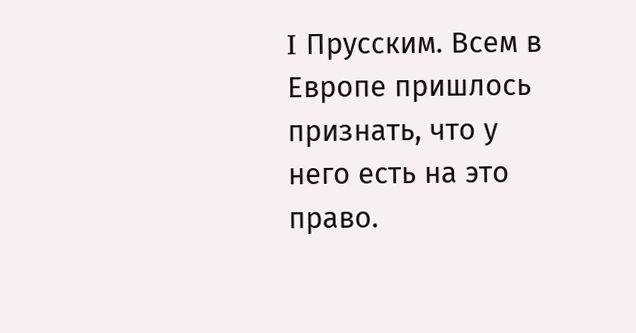I Прусским. Всем в Европе пришлось признать, что у него есть на это право.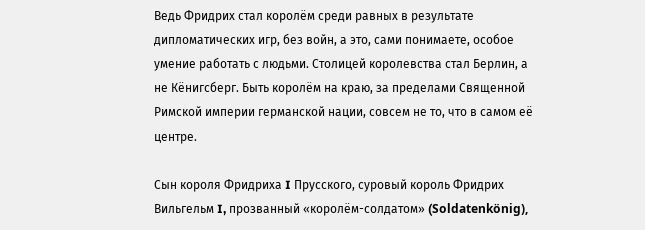Ведь Фридрих стал королём среди равных в результате дипломатических игр, без войн, а это, сами понимаете, особое умение работать с людьми. Столицей королевства стал Берлин, а не Кёнигсберг. Быть королём на краю, за пределами Священной Римской империи германской нации, совсем не то, что в самом её центре.

Сын короля Фридриха I Прусского, суровый король Фридрих Вильгельм I, прозванный «королём-солдатом» (Soldatenkönig),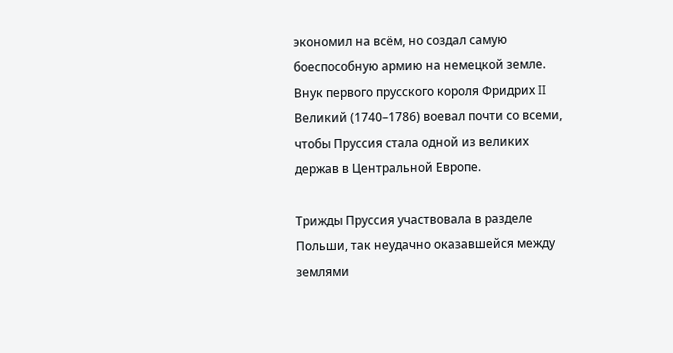экономил на всём, но создал самую боеспособную армию на немецкой земле. Внук первого прусского короля Фридрих II Великий (1740–1786) воевал почти со всеми, чтобы Пруссия стала одной из великих держав в Центральной Европе.

Трижды Пруссия участвовала в разделе Польши, так неудачно оказавшейся между землями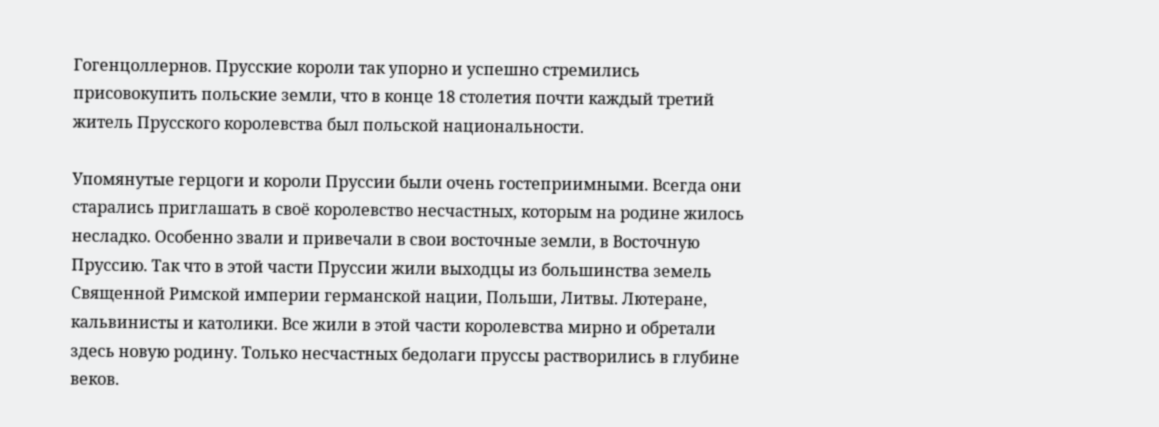Гогенцоллернов. Прусские короли так упорно и успешно стремились присовокупить польские земли, что в конце 18 столетия почти каждый третий житель Прусского королевства был польской национальности.

Упомянутые герцоги и короли Пруссии были очень гостеприимными. Всегда они старались приглашать в своё королевство несчастных, которым на родине жилось несладко. Особенно звали и привечали в свои восточные земли, в Восточную Пруссию. Так что в этой части Пруссии жили выходцы из большинства земель Священной Римской империи германской нации, Польши, Литвы. Лютеране, кальвинисты и католики. Все жили в этой части королевства мирно и обретали здесь новую родину. Только несчастных бедолаги пруссы растворились в глубине веков.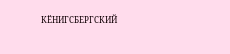КЁНИГСБЕРГСКИЙ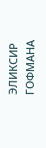ЭЛИКСИР ГОФМАНА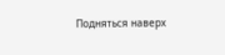Подняться наверх